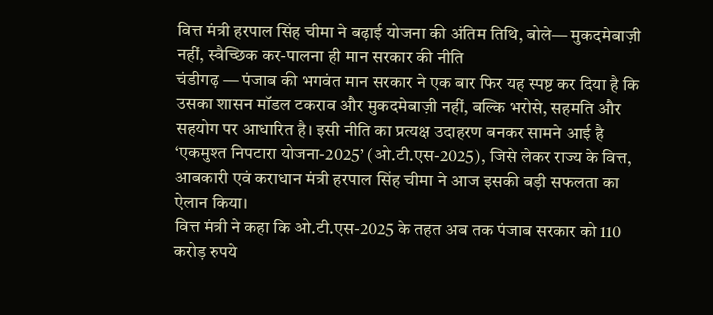वित्त मंत्री हरपाल सिंह चीमा ने बढ़ाई योजना की अंतिम तिथि, बोले— मुकदमेबाज़ी नहीं, स्वैच्छिक कर-पालना ही मान सरकार की नीति
चंडीगढ़ — पंजाब की भगवंत मान सरकार ने एक बार फिर यह स्पष्ट कर दिया है कि उसका शासन मॉडल टकराव और मुकदमेबाज़ी नहीं, बल्कि भरोसे, सहमति और सहयोग पर आधारित है। इसी नीति का प्रत्यक्ष उदाहरण बनकर सामने आई है ‘एकमुश्त निपटारा योजना-2025’ (ओ.टी.एस-2025), जिसे लेकर राज्य के वित्त, आबकारी एवं कराधान मंत्री हरपाल सिंह चीमा ने आज इसकी बड़ी सफलता का ऐलान किया।
वित्त मंत्री ने कहा कि ओ.टी.एस-2025 के तहत अब तक पंजाब सरकार को 110 करोड़ रुपये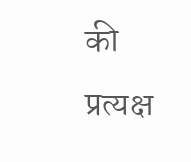की प्रत्यक्ष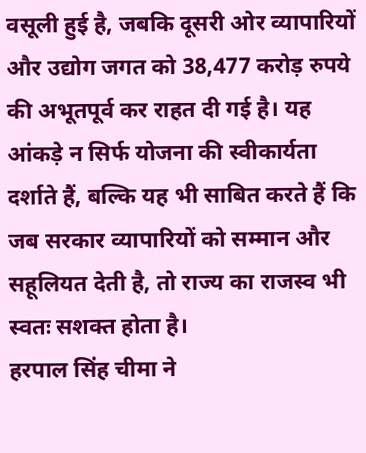वसूली हुई है, जबकि दूसरी ओर व्यापारियों और उद्योग जगत को 38,477 करोड़ रुपये की अभूतपूर्व कर राहत दी गई है। यह आंकड़े न सिर्फ योजना की स्वीकार्यता दर्शाते हैं, बल्कि यह भी साबित करते हैं कि जब सरकार व्यापारियों को सम्मान और सहूलियत देती है, तो राज्य का राजस्व भी स्वतः सशक्त होता है।
हरपाल सिंह चीमा ने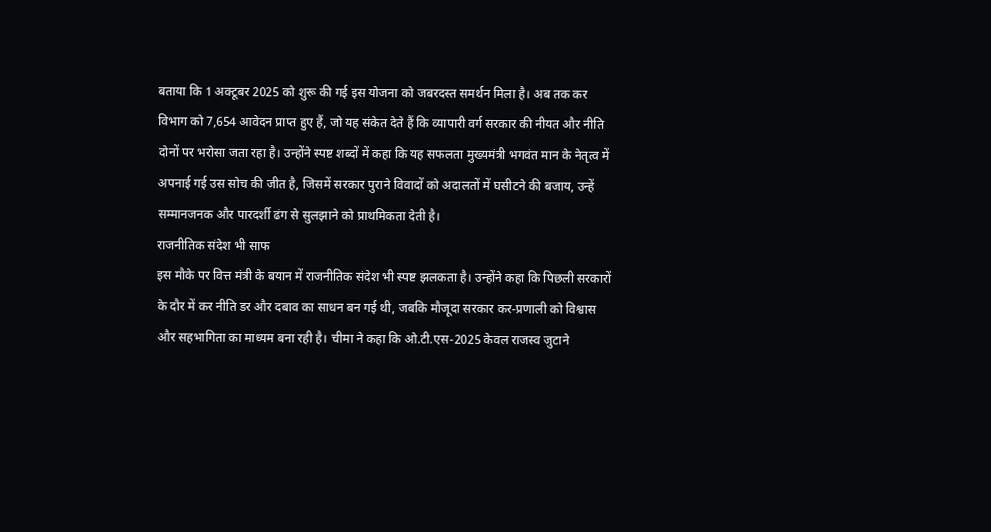बताया कि 1 अक्टूबर 2025 को शुरू की गई इस योजना को जबरदस्त समर्थन मिला है। अब तक कर विभाग को 7,654 आवेदन प्राप्त हुए हैं, जो यह संकेत देते हैं कि व्यापारी वर्ग सरकार की नीयत और नीति दोनों पर भरोसा जता रहा है। उन्होंने स्पष्ट शब्दों में कहा कि यह सफलता मुख्यमंत्री भगवंत मान के नेतृत्व में अपनाई गई उस सोच की जीत है, जिसमें सरकार पुराने विवादों को अदालतों में घसीटने की बजाय, उन्हें सम्मानजनक और पारदर्शी ढंग से सुलझाने को प्राथमिकता देती है।
राजनीतिक संदेश भी साफ
इस मौके पर वित्त मंत्री के बयान में राजनीतिक संदेश भी स्पष्ट झलकता है। उन्होंने कहा कि पिछली सरकारों के दौर में कर नीति डर और दबाव का साधन बन गई थी, जबकि मौजूदा सरकार कर-प्रणाली को विश्वास और सहभागिता का माध्यम बना रही है। चीमा ने कहा कि ओ.टी.एस-2025 केवल राजस्व जुटाने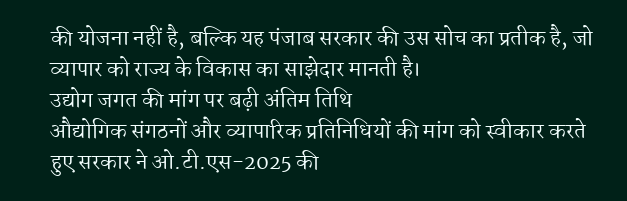की योजना नहीं है, बल्कि यह पंजाब सरकार की उस सोच का प्रतीक है, जो व्यापार को राज्य के विकास का साझेदार मानती है।
उद्योग जगत की मांग पर बढ़ी अंतिम तिथि
औद्योगिक संगठनों और व्यापारिक प्रतिनिधियों की मांग को स्वीकार करते हुए सरकार ने ओ.टी.एस-2025 की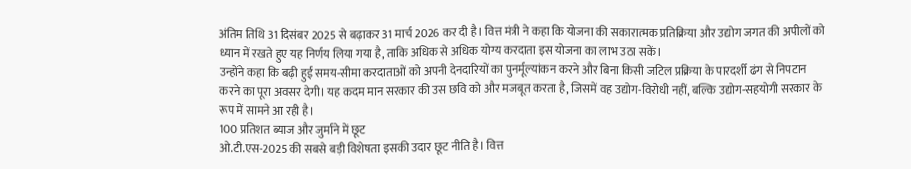अंतिम तिथि 31 दिसंबर 2025 से बढ़ाकर 31 मार्च 2026 कर दी है। वित्त मंत्री ने कहा कि योजना की सकारात्मक प्रतिक्रिया और उद्योग जगत की अपीलों को ध्यान में रखते हुए यह निर्णय लिया गया है, ताकि अधिक से अधिक योग्य करदाता इस योजना का लाभ उठा सकें।
उन्होंने कहा कि बढ़ी हुई समय-सीमा करदाताओं को अपनी देनदारियों का पुनर्मूल्यांकन करने और बिना किसी जटिल प्रक्रिया के पारदर्शी ढंग से निपटान करने का पूरा अवसर देगी। यह कदम मान सरकार की उस छवि को और मजबूत करता है, जिसमें वह उद्योग-विरोधी नहीं, बल्कि उद्योग-सहयोगी सरकार के रूप में सामने आ रही है।
100 प्रतिशत ब्याज और जुर्माने में छूट
ओ.टी.एस-2025 की सबसे बड़ी विशेषता इसकी उदार छूट नीति है। वित्त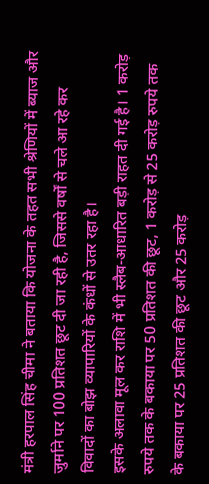मंत्री हरपाल सिंह चीमा ने बताया कि योजना के तहत सभी श्रेणियों में ब्याज और जुर्माने पर 100 प्रतिशत छूट दी जा रही है, जिससे वर्षों से चले आ रहे कर विवादों का बोझ व्यापारियों के कंधों से उतर रहा है।
इसके अलावा मूल कर राशि में भी स्लैब-आधारित बड़ी राहत दी गई है। 1 करोड़ रुपये तक के बकाया पर 50 प्रतिशत की छूट, 1 करोड़ से 25 करोड़ रुपये तक के बकाया पर 25 प्रतिशत की छूट और 25 करोड़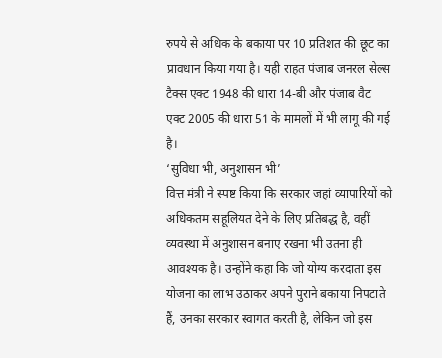रुपये से अधिक के बकाया पर 10 प्रतिशत की छूट का प्रावधान किया गया है। यही राहत पंजाब जनरल सेल्स टैक्स एक्ट 1948 की धारा 14-बी और पंजाब वैट एक्ट 2005 की धारा 51 के मामलों में भी लागू की गई है।
‘सुविधा भी, अनुशासन भी’
वित्त मंत्री ने स्पष्ट किया कि सरकार जहां व्यापारियों को अधिकतम सहूलियत देने के लिए प्रतिबद्ध है, वहीं व्यवस्था में अनुशासन बनाए रखना भी उतना ही आवश्यक है। उन्होंने कहा कि जो योग्य करदाता इस योजना का लाभ उठाकर अपने पुराने बकाया निपटाते हैं, उनका सरकार स्वागत करती है, लेकिन जो इस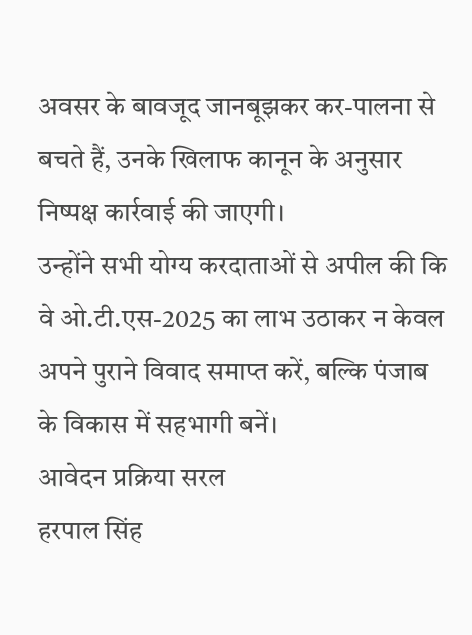अवसर के बावजूद जानबूझकर कर-पालना से बचते हैं, उनके खिलाफ कानून के अनुसार निष्पक्ष कार्रवाई की जाएगी।
उन्होंने सभी योग्य करदाताओं से अपील की कि वे ओ.टी.एस-2025 का लाभ उठाकर न केवल अपने पुराने विवाद समाप्त करें, बल्कि पंजाब के विकास में सहभागी बनें।
आवेदन प्रक्रिया सरल
हरपाल सिंह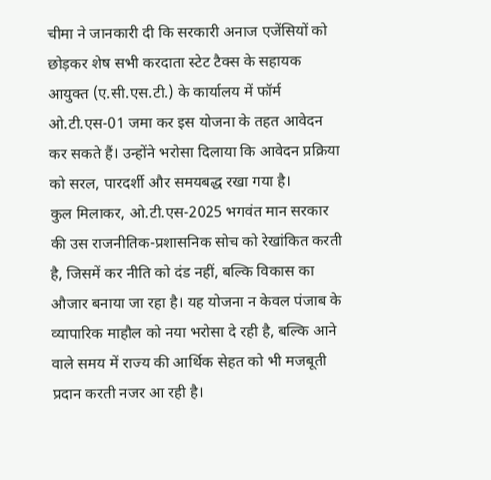चीमा ने जानकारी दी कि सरकारी अनाज एजेंसियों को छोड़कर शेष सभी करदाता स्टेट टैक्स के सहायक आयुक्त (ए.सी.एस.टी.) के कार्यालय में फॉर्म ओ.टी.एस-01 जमा कर इस योजना के तहत आवेदन कर सकते हैं। उन्होंने भरोसा दिलाया कि आवेदन प्रक्रिया को सरल, पारदर्शी और समयबद्ध रखा गया है।
कुल मिलाकर, ओ.टी.एस-2025 भगवंत मान सरकार की उस राजनीतिक-प्रशासनिक सोच को रेखांकित करती है, जिसमें कर नीति को दंड नहीं, बल्कि विकास का औजार बनाया जा रहा है। यह योजना न केवल पंजाब के व्यापारिक माहौल को नया भरोसा दे रही है, बल्कि आने वाले समय में राज्य की आर्थिक सेहत को भी मजबूती प्रदान करती नजर आ रही है।